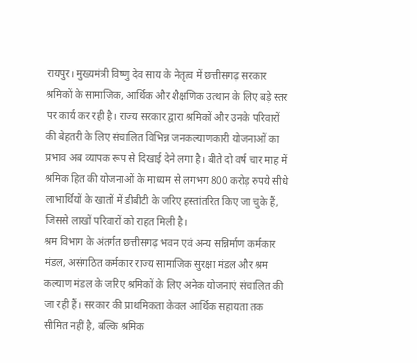रायपुर। मुख्यमंत्री विष्णु देव साय के नेतृत्व में छत्तीसगढ़ सरकार श्रमिकों के सामाजिक, आर्थिक और शैक्षणिक उत्थान के लिए बड़े स्तर पर कार्य कर रही है। राज्य सरकार द्वारा श्रमिकों और उनके परिवारों की बेहतरी के लिए संचालित विभिन्न जनकल्याणकारी योजनाओं का प्रभाव अब व्यापक रूप से दिखाई देने लगा है। बीते दो वर्ष चार माह में श्रमिक हित की योजनाओं के माध्यम से लगभग 800 करोड़ रुपये सीधे लाभार्थियों के खातों में डीबीटी के जरिए हस्तांतरित किए जा चुके हैं, जिससे लाखों परिवारों को राहत मिली है।
श्रम विभाग के अंतर्गत छत्तीसगढ़ भवन एवं अन्य सन्निर्माण कर्मकार मंडल, असंगठित कर्मकार राज्य सामाजिक सुरक्षा मंडल और श्रम कल्याण मंडल के जरिए श्रमिकों के लिए अनेक योजनाएं संचालित की जा रही हैं। सरकार की प्राथमिकता केवल आर्थिक सहायता तक सीमित नहीं है, बल्कि श्रमिक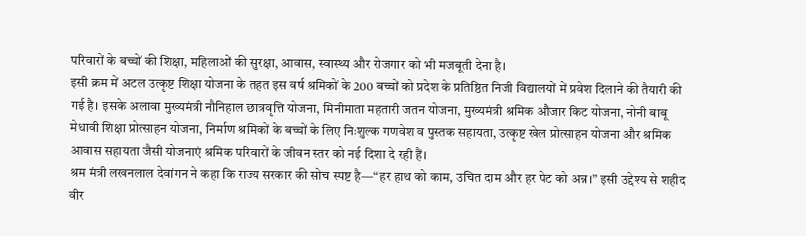परिवारों के बच्चों की शिक्षा, महिलाओं की सुरक्षा, आवास, स्वास्थ्य और रोजगार को भी मजबूती देना है।
इसी क्रम में अटल उत्कृष्ट शिक्षा योजना के तहत इस वर्ष श्रमिकों के 200 बच्चों को प्रदेश के प्रतिष्ठित निजी विद्यालयों में प्रवेश दिलाने की तैयारी की गई है। इसके अलावा मुख्यमंत्री नौनिहाल छात्रवृत्ति योजना, मिनीमाता महतारी जतन योजना, मुख्यमंत्री श्रमिक औजार किट योजना, नोनी बाबू मेधावी शिक्षा प्रोत्साहन योजना, निर्माण श्रमिकों के बच्चों के लिए निःशुल्क गणवेश व पुस्तक सहायता, उत्कृष्ट खेल प्रोत्साहन योजना और श्रमिक आवास सहायता जैसी योजनाएं श्रमिक परिवारों के जीवन स्तर को नई दिशा दे रही हैं।
श्रम मंत्री लखनलाल देवांगन ने कहा कि राज्य सरकार की सोच स्पष्ट है—“हर हाथ को काम, उचित दाम और हर पेट को अन्न।” इसी उद्देश्य से शहीद वीर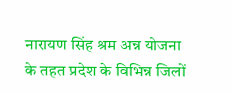नारायण सिंह श्रम अन्न योजना के तहत प्रदेश के विभिन्न जिलों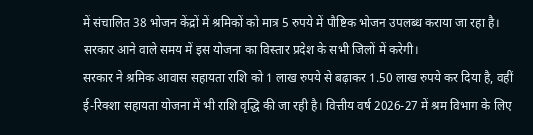में संचालित 38 भोजन केंद्रों में श्रमिकों को मात्र 5 रुपये में पौष्टिक भोजन उपलब्ध कराया जा रहा है। सरकार आने वाले समय में इस योजना का विस्तार प्रदेश के सभी जिलों में करेगी।
सरकार ने श्रमिक आवास सहायता राशि को 1 लाख रुपये से बढ़ाकर 1.50 लाख रुपये कर दिया है, वहीं ई-रिक्शा सहायता योजना में भी राशि वृद्धि की जा रही है। वित्तीय वर्ष 2026-27 में श्रम विभाग के लिए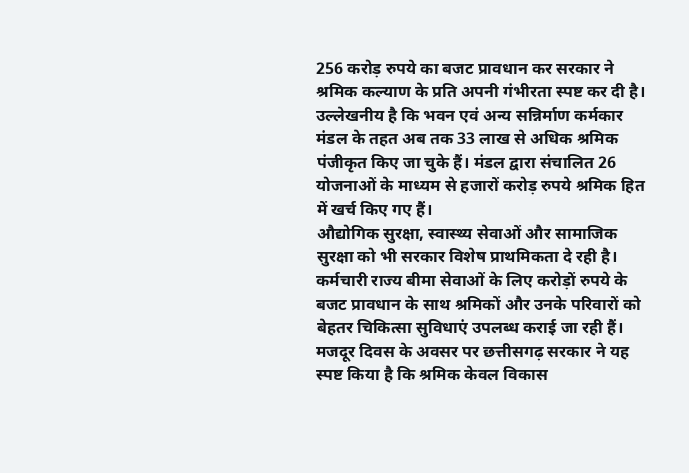256 करोड़ रुपये का बजट प्रावधान कर सरकार ने श्रमिक कल्याण के प्रति अपनी गंभीरता स्पष्ट कर दी है।
उल्लेखनीय है कि भवन एवं अन्य सन्निर्माण कर्मकार मंडल के तहत अब तक 33 लाख से अधिक श्रमिक पंजीकृत किए जा चुके हैं। मंडल द्वारा संचालित 26 योजनाओं के माध्यम से हजारों करोड़ रुपये श्रमिक हित में खर्च किए गए हैं।
औद्योगिक सुरक्षा, स्वास्थ्य सेवाओं और सामाजिक सुरक्षा को भी सरकार विशेष प्राथमिकता दे रही है। कर्मचारी राज्य बीमा सेवाओं के लिए करोड़ों रुपये के बजट प्रावधान के साथ श्रमिकों और उनके परिवारों को बेहतर चिकित्सा सुविधाएं उपलब्ध कराई जा रही हैं।
मजदूर दिवस के अवसर पर छत्तीसगढ़ सरकार ने यह स्पष्ट किया है कि श्रमिक केवल विकास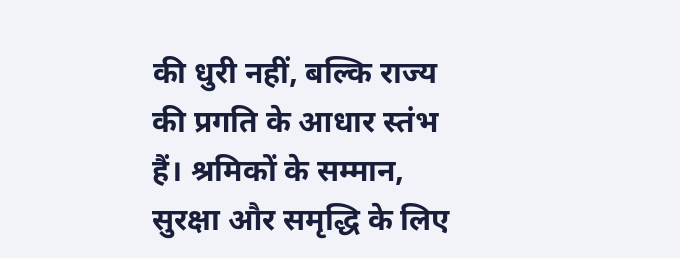की धुरी नहीं, बल्कि राज्य की प्रगति के आधार स्तंभ हैं। श्रमिकों के सम्मान, सुरक्षा और समृद्धि के लिए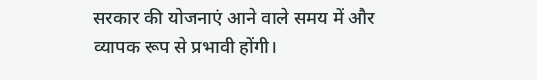सरकार की योजनाएं आने वाले समय में और व्यापक रूप से प्रभावी होंगी।